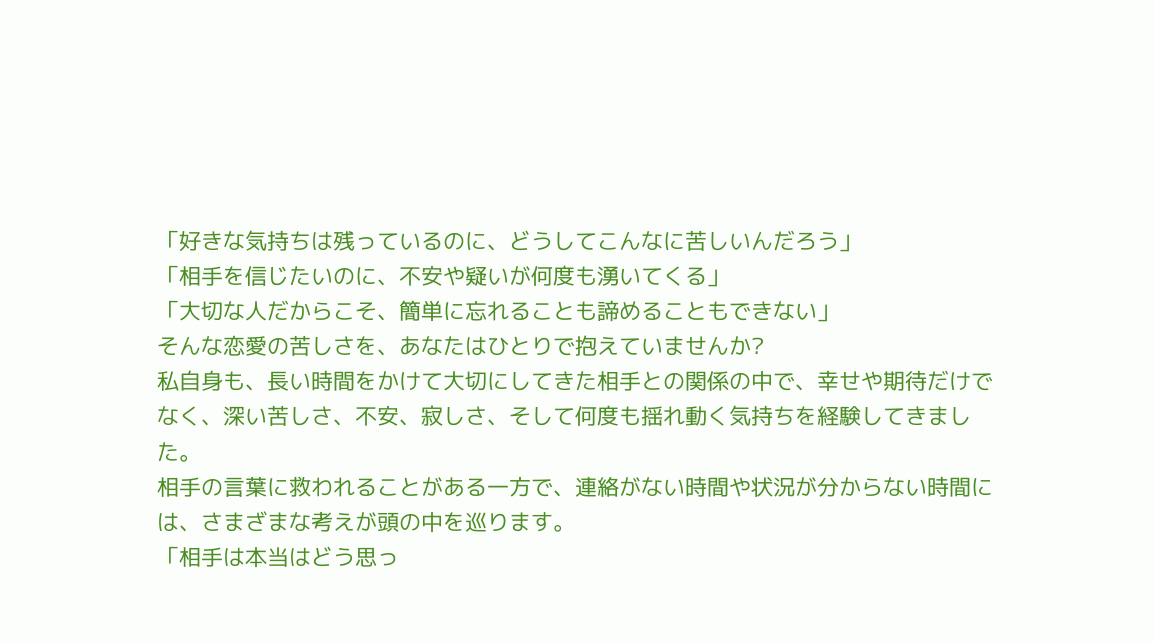「好きな気持ちは残っているのに、どうしてこんなに苦しいんだろう」
「相手を信じたいのに、不安や疑いが何度も湧いてくる」
「大切な人だからこそ、簡単に忘れることも諦めることもできない」
そんな恋愛の苦しさを、あなたはひとりで抱えていませんか?
私自身も、長い時間をかけて大切にしてきた相手との関係の中で、幸せや期待だけでなく、深い苦しさ、不安、寂しさ、そして何度も揺れ動く気持ちを経験してきました。
相手の言葉に救われることがある一方で、連絡がない時間や状況が分からない時間には、さまざまな考えが頭の中を巡ります。
「相手は本当はどう思っ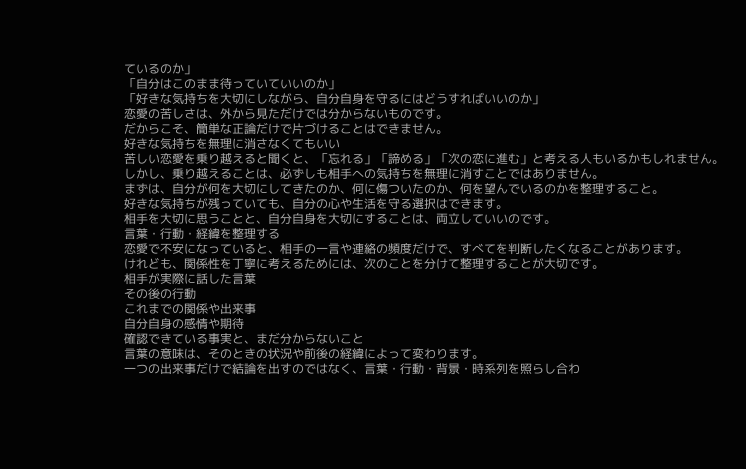ているのか」
「自分はこのまま待っていていいのか」
「好きな気持ちを大切にしながら、自分自身を守るにはどうすればいいのか」
恋愛の苦しさは、外から見ただけでは分からないものです。
だからこそ、簡単な正論だけで片づけることはできません。
好きな気持ちを無理に消さなくてもいい
苦しい恋愛を乗り越えると聞くと、「忘れる」「諦める」「次の恋に進む」と考える人もいるかもしれません。
しかし、乗り越えることは、必ずしも相手への気持ちを無理に消すことではありません。
まずは、自分が何を大切にしてきたのか、何に傷ついたのか、何を望んでいるのかを整理すること。
好きな気持ちが残っていても、自分の心や生活を守る選択はできます。
相手を大切に思うことと、自分自身を大切にすることは、両立していいのです。
言葉・行動・経緯を整理する
恋愛で不安になっていると、相手の一言や連絡の頻度だけで、すべてを判断したくなることがあります。
けれども、関係性を丁寧に考えるためには、次のことを分けて整理することが大切です。
相手が実際に話した言葉
その後の行動
これまでの関係や出来事
自分自身の感情や期待
確認できている事実と、まだ分からないこと
言葉の意味は、そのときの状況や前後の経緯によって変わります。
一つの出来事だけで結論を出すのではなく、言葉・行動・背景・時系列を照らし合わ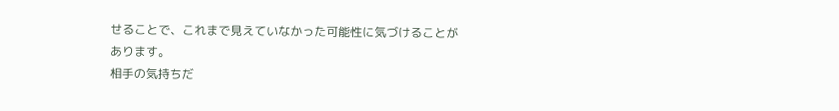せることで、これまで見えていなかった可能性に気づけることがあります。
相手の気持ちだ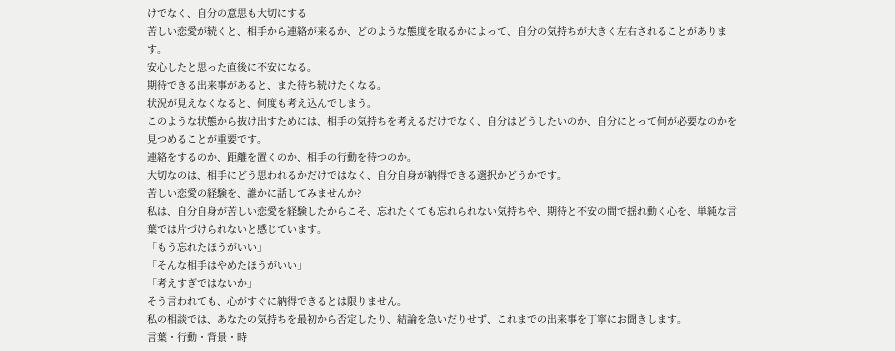けでなく、自分の意思も大切にする
苦しい恋愛が続くと、相手から連絡が来るか、どのような態度を取るかによって、自分の気持ちが大きく左右されることがあります。
安心したと思った直後に不安になる。
期待できる出来事があると、また待ち続けたくなる。
状況が見えなくなると、何度も考え込んでしまう。
このような状態から抜け出すためには、相手の気持ちを考えるだけでなく、自分はどうしたいのか、自分にとって何が必要なのかを見つめることが重要です。
連絡をするのか、距離を置くのか、相手の行動を待つのか。
大切なのは、相手にどう思われるかだけではなく、自分自身が納得できる選択かどうかです。
苦しい恋愛の経験を、誰かに話してみませんか?
私は、自分自身が苦しい恋愛を経験したからこそ、忘れたくても忘れられない気持ちや、期待と不安の間で揺れ動く心を、単純な言葉では片づけられないと感じています。
「もう忘れたほうがいい」
「そんな相手はやめたほうがいい」
「考えすぎではないか」
そう言われても、心がすぐに納得できるとは限りません。
私の相談では、あなたの気持ちを最初から否定したり、結論を急いだりせず、これまでの出来事を丁寧にお聞きします。
言葉・行動・背景・時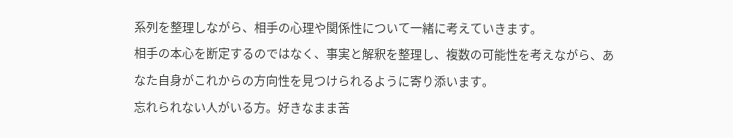系列を整理しながら、相手の心理や関係性について一緒に考えていきます。
相手の本心を断定するのではなく、事実と解釈を整理し、複数の可能性を考えながら、あなた自身がこれからの方向性を見つけられるように寄り添います。
忘れられない人がいる方。好きなまま苦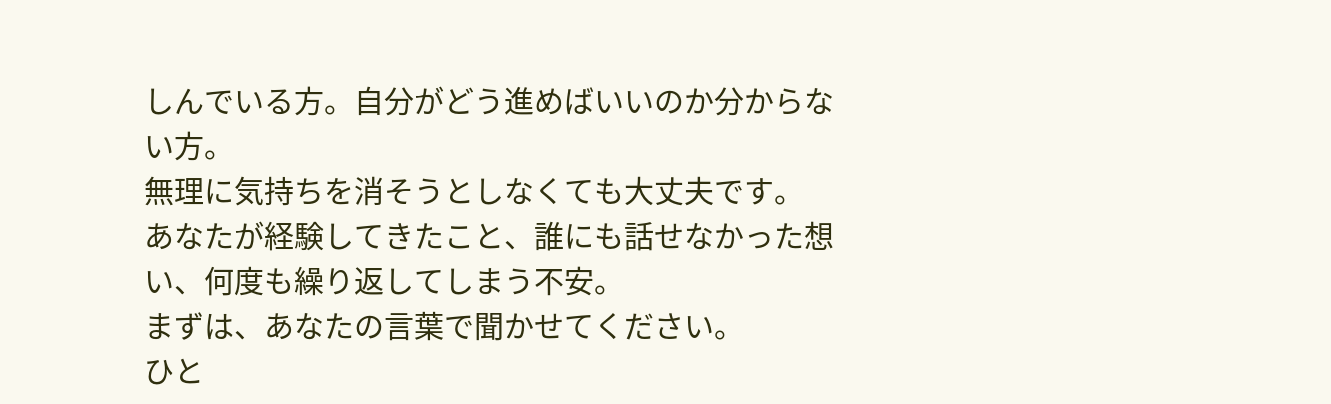しんでいる方。自分がどう進めばいいのか分からない方。
無理に気持ちを消そうとしなくても大丈夫です。
あなたが経験してきたこと、誰にも話せなかった想い、何度も繰り返してしまう不安。
まずは、あなたの言葉で聞かせてください。
ひと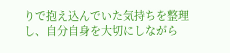りで抱え込んでいた気持ちを整理し、自分自身を大切にしながら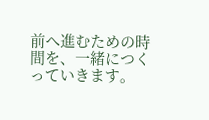前へ進むための時間を、一緒につくっていきます。